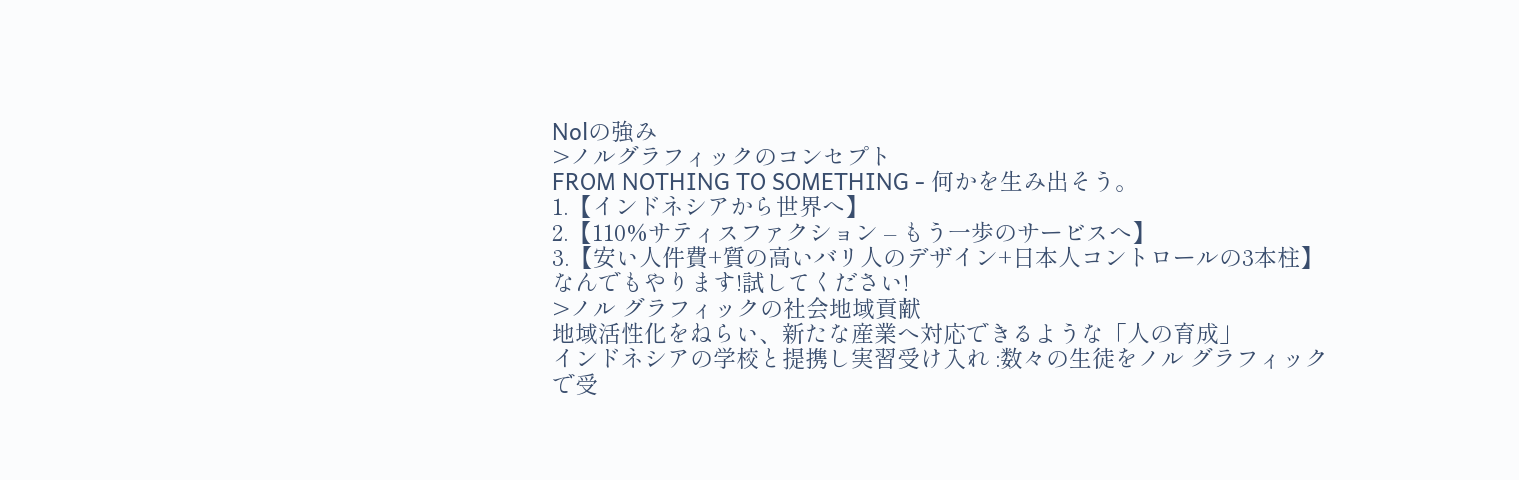Nolの強み
>ノルグラフィックのコンセプト
FROM NOTHING TO SOMETHING - 何かを生み出そう。
1.【インドネシアから世界へ】
2.【110%サティスファクション – もう一歩のサービスへ】
3.【安い人件費+質の高いバリ人のデザイン+日本人コントロールの3本柱】
なんでもやります!試してください!
>ノル グラフィックの社会地域貢献
地域活性化をねらい、新たな産業へ対応できるような「人の育成」
インドネシアの学校と提携し実習受け入れ :数々の生徒をノル グラフィックで受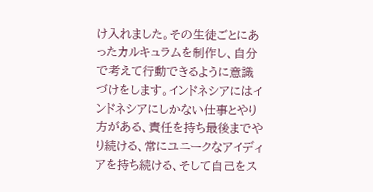け入れました。その生徒ごとにあったカルキュラムを制作し、自分で考えて行動できるように意識づけをします。インドネシアにはインドネシアにしかない仕事とやり方がある、責任を持ち最後までやり続ける、常にユニークなアイディアを持ち続ける、そして自己をス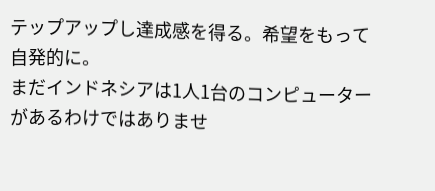テップアップし達成感を得る。希望をもって自発的に。
まだインドネシアは1人1台のコンピューターがあるわけではありませ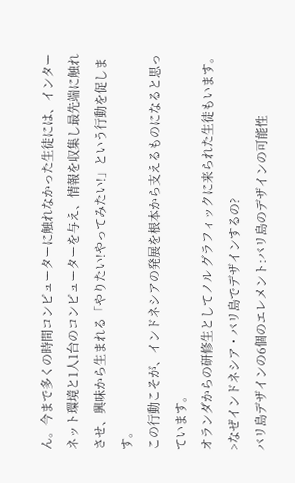ん。今まで多くの時間コンピューターに触れなかった生徒には、インターネット環境と1人1台のコンピューターを与え、情報を収集し最先端に触れさせ、興味から生まれる「やりたい!やってみたい!」という行動を促します。
この行動こそが、インドネシアの発展を根本から支えるものになると思っています。
オランダからの研修生としてノル グラフィックに来られた生徒もいます。
>なぜインドネシア・バリ島でデザインするの?
バリ島デザインの6個のエレメント:バリ島のデザインの可能性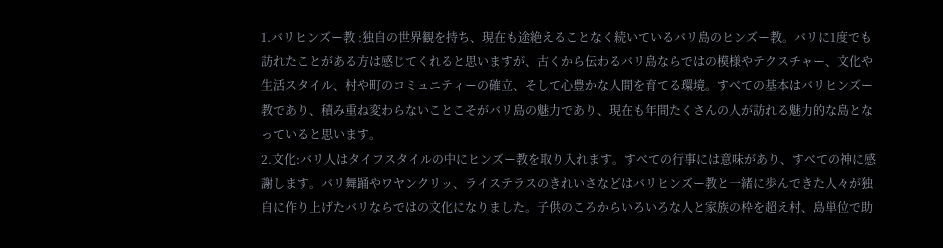1.バリヒンズー教 :独自の世界観を持ち、現在も途絶えることなく続いているバリ島のヒンズー教。バリに1度でも訪れたことがある方は感じてくれると思いますが、古くから伝わるバリ島ならではの模様やテクスチャー、文化や生活スタイル、村や町のコミュニティーの確立、そして心豊かな人間を育てる環境。すべての基本はバリヒンズー教であり、積み重ね変わらないことこそがバリ島の魅力であり、現在も年間たくさんの人が訪れる魅力的な島となっていると思います。
2.文化:バリ人はタイフスタイルの中にヒンズー教を取り入れます。すべての行事には意味があり、すべての神に感謝します。バリ舞踊やワヤンクリッ、ライステラスのきれいさなどはバリヒンズー教と一緒に歩んできた人々が独自に作り上げたバリならではの文化になりました。子供のころからいろいろな人と家族の枠を超え村、島単位で助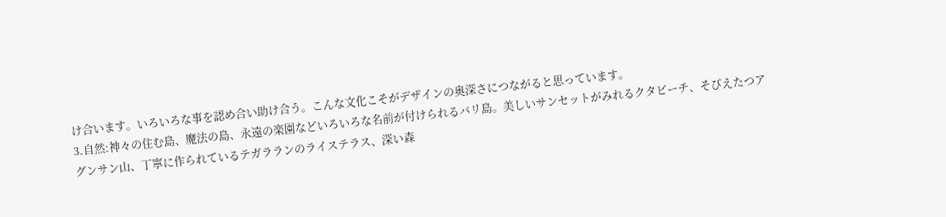け合います。いろいろな事を認め合い助け合う。こんな文化こそがデザインの奥深さにつながると思っています。
3.自然:神々の住む島、魔法の島、永遠の楽園などいろいろな名前が付けられるバリ島。美しいサンセットがみれるクタビーチ、そびえたつアグンサン山、丁寧に作られているテガラランのライステラス、深い森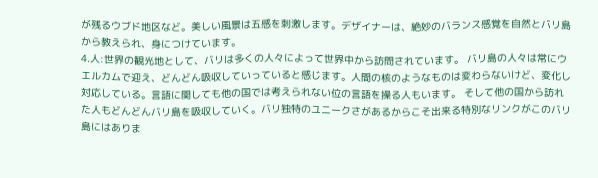が残るウブド地区など。美しい風景は五感を刺激します。デザイナーは、絶妙のバランス感覚を自然とバリ島から教えられ、身につけています。
4.人:世界の観光地として、バリは多くの人々によって世界中から訪問されています。 バリ島の人々は常にウエルカムで迎え、どんどん吸収していっていると感じます。人間の核のようなものは変わらないけど、変化し対応している。言語に関しても他の国では考えられない位の言語を操る人もいます。 そして他の国から訪れた人もどんどんバリ島を吸収していく。バリ独特のユニークさがあるからこそ出来る特別なリンクがこのバリ島にはありま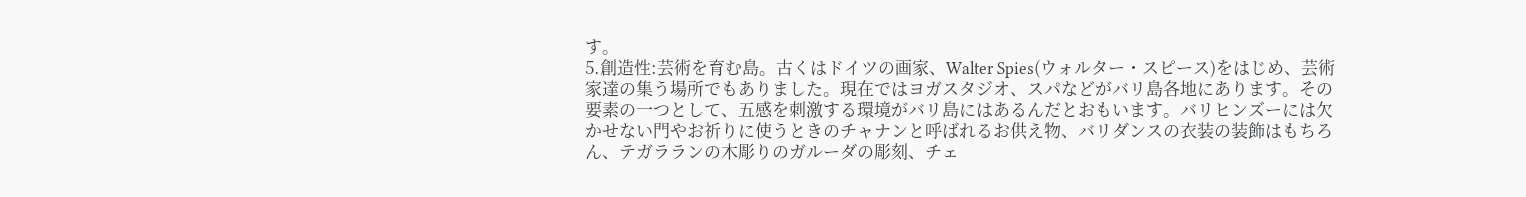す。
5.創造性:芸術を育む島。古くはドイツの画家、Walter Spies(ウォルター・スピース)をはじめ、芸術家達の集う場所でもありました。現在ではヨガスタジオ、スパなどがバリ島各地にあります。その要素の一つとして、五感を刺激する環境がバリ島にはあるんだとおもいます。バリヒンズーには欠かせない門やお祈りに使うときのチャナンと呼ばれるお供え物、バリダンスの衣装の装飾はもちろん、テガラランの木彫りのガルーダの彫刻、チェ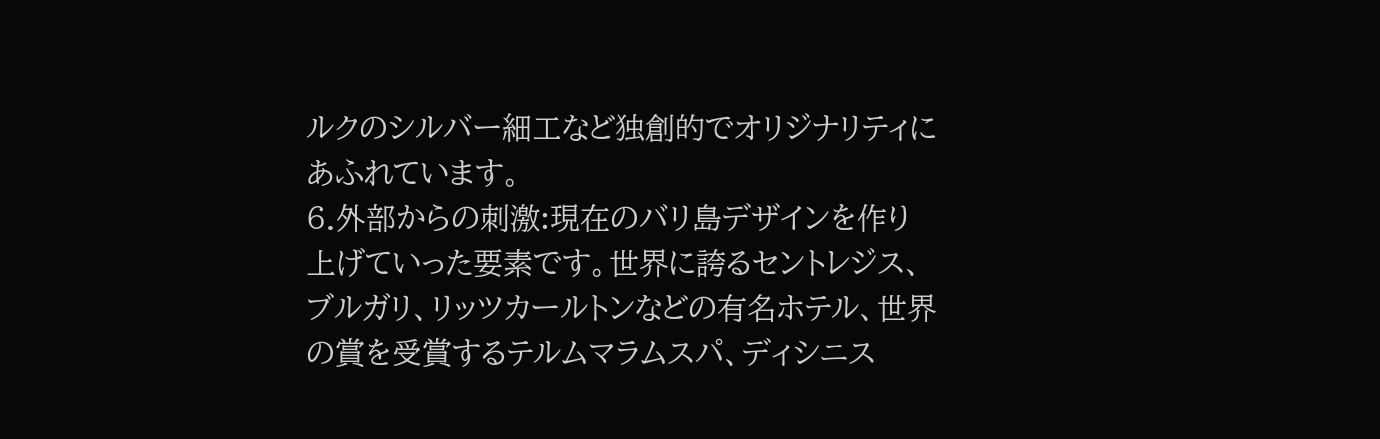ルクのシルバー細工など独創的でオリジナリティにあふれています。
6.外部からの刺激:現在のバリ島デザインを作り上げていった要素です。世界に誇るセントレジス、ブルガリ、リッツカールトンなどの有名ホテル、世界の賞を受賞するテルムマラムスパ、ディシニス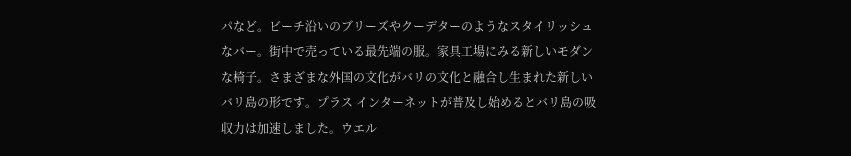パなど。ビーチ沿いのブリーズやクーデターのようなスタイリッシュなバー。街中で売っている最先端の服。家具工場にみる新しいモダンな椅子。さまざまな外国の文化がバリの文化と融合し生まれた新しいバリ島の形です。プラス インターネットが普及し始めるとバリ島の吸収力は加速しました。ウエル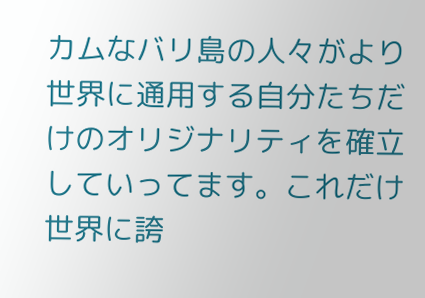カムなバリ島の人々がより世界に通用する自分たちだけのオリジナリティを確立していってます。これだけ世界に誇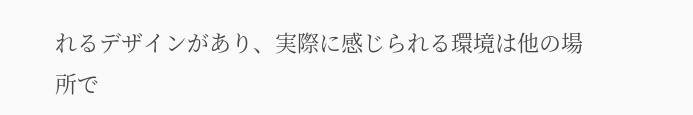れるデザインがあり、実際に感じられる環境は他の場所で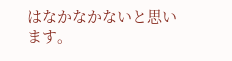はなかなかないと思います。